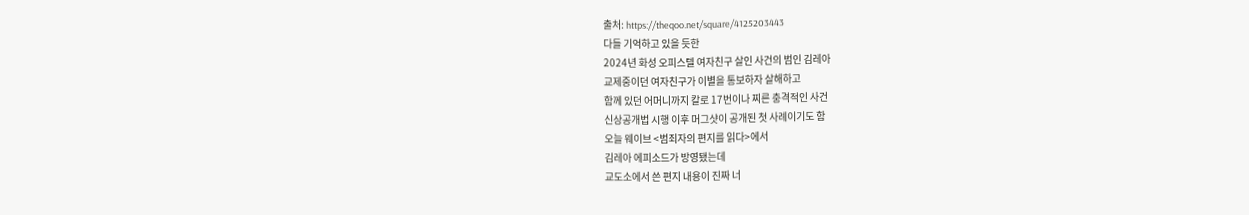출처: https://theqoo.net/square/4125203443
다들 기억하고 있을 듯한
2024년 화성 오피스텔 여자친구 살인 사건의 범인 김레아
교제중이던 여자친구가 이별을 통보하자 살해하고
함께 있던 어머니까지 칼로 17번이나 찌른 충격적인 사건
신상공개법 시행 이후 머그샷이 공개된 첫 사례이기도 함
오늘 웨이브 <범죄자의 편지를 읽다>에서
김레아 에피소드가 방영됐는데
교도소에서 쓴 편지 내용이 진짜 너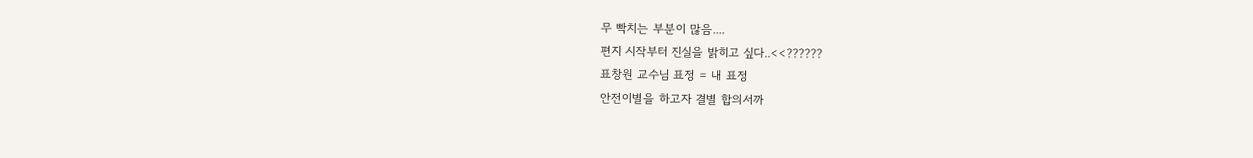무 빡치는 부분이 많음....
편지 시작부터 진실을 밝히고 싶다..<<??????
표창원 교수님 표정 = 내 표정
안전이별을 하고자 결별 합의서까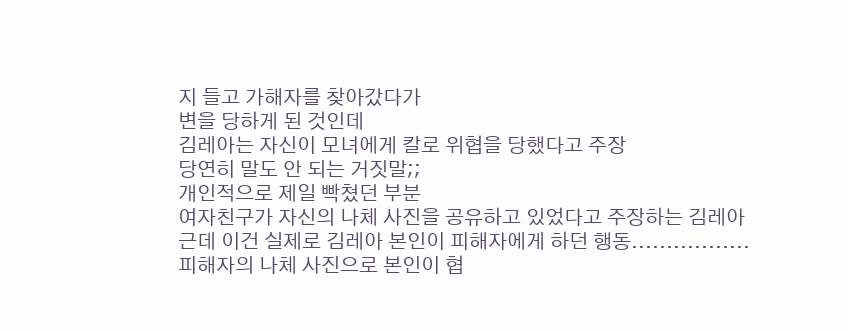지 들고 가해자를 찾아갔다가
변을 당하게 된 것인데
김레아는 자신이 모녀에게 칼로 위협을 당했다고 주장
당연히 말도 안 되는 거짓말;;
개인적으로 제일 빡쳤던 부분
여자친구가 자신의 나체 사진을 공유하고 있었다고 주장하는 김레아
근데 이건 실제로 김레아 본인이 피해자에게 하던 행동.................
피해자의 나체 사진으로 본인이 협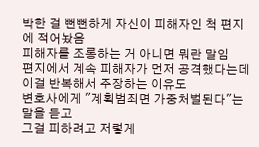박한 걸 뻔뻔하게 자신이 피해자인 척 편지에 적어놨음
피해자를 조롱하는 거 아니면 뭐란 말임
편지에서 계속 피해자가 먼저 공격했다는데 이걸 반복해서 주장하는 이유도
변호사에게 "계획범죄면 가중처벌된다"는 말을 듣고
그걸 피하려고 저렇게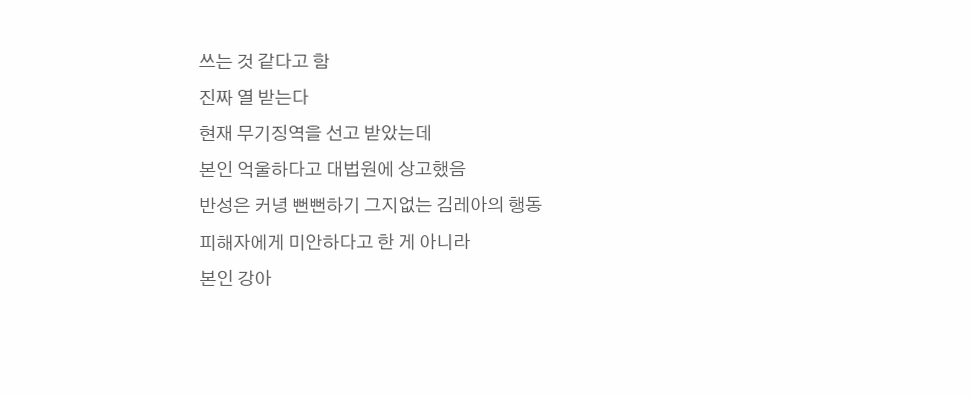쓰는 것 같다고 함
진짜 열 받는다
현재 무기징역을 선고 받았는데
본인 억울하다고 대법원에 상고했음
반성은 커녕 뻔뻔하기 그지없는 김레아의 행동
피해자에게 미안하다고 한 게 아니라
본인 강아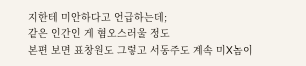지한테 미안하다고 언급하는데;
같은 인간인 게 혐오스러울 정도
본편 보면 표창원도 그렇고 서동주도 계속 미X놈이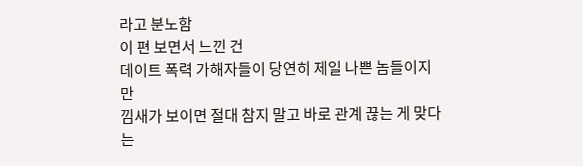라고 분노함
이 편 보면서 느낀 건
데이트 폭력 가해자들이 당연히 제일 나쁜 놈들이지만
낌새가 보이면 절대 참지 말고 바로 관계 끊는 게 맞다는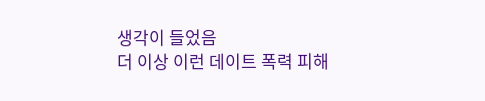생각이 들었음
더 이상 이런 데이트 폭력 피해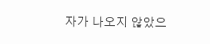자가 나오지 않았으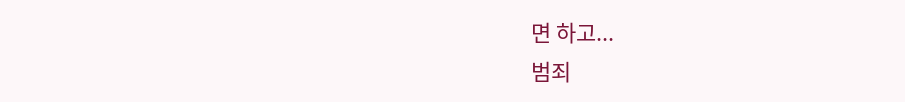면 하고...
범죄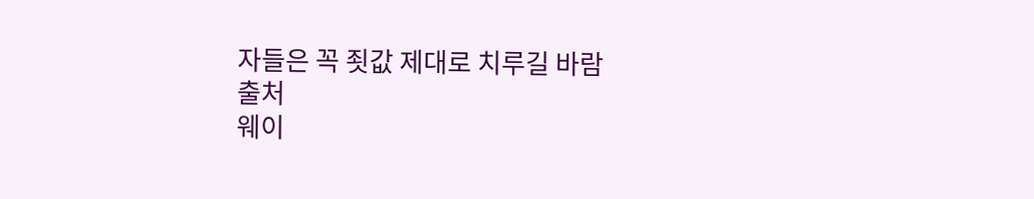자들은 꼭 죗값 제대로 치루길 바람
출처
웨이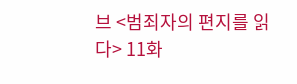브 <범죄자의 편지를 읽다> 11화